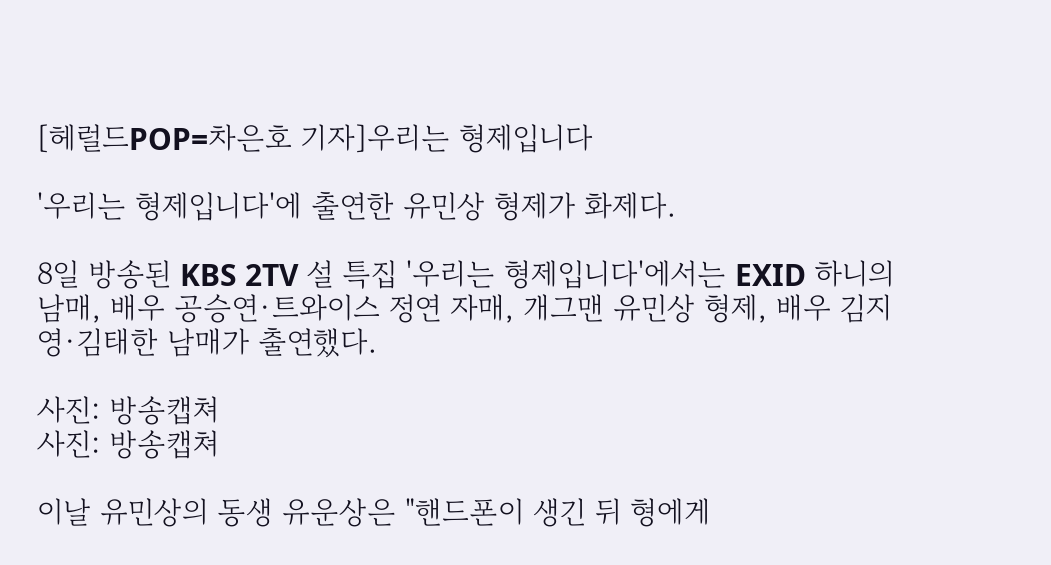[헤럴드POP=차은호 기자]우리는 형제입니다

'우리는 형제입니다'에 출연한 유민상 형제가 화제다.

8일 방송된 KBS 2TV 설 특집 '우리는 형제입니다'에서는 EXID 하니의 남매, 배우 공승연·트와이스 정연 자매, 개그맨 유민상 형제, 배우 김지영·김태한 남매가 출연했다.

사진: 방송캡쳐
사진: 방송캡쳐

이날 유민상의 동생 유운상은 "핸드폰이 생긴 뒤 형에게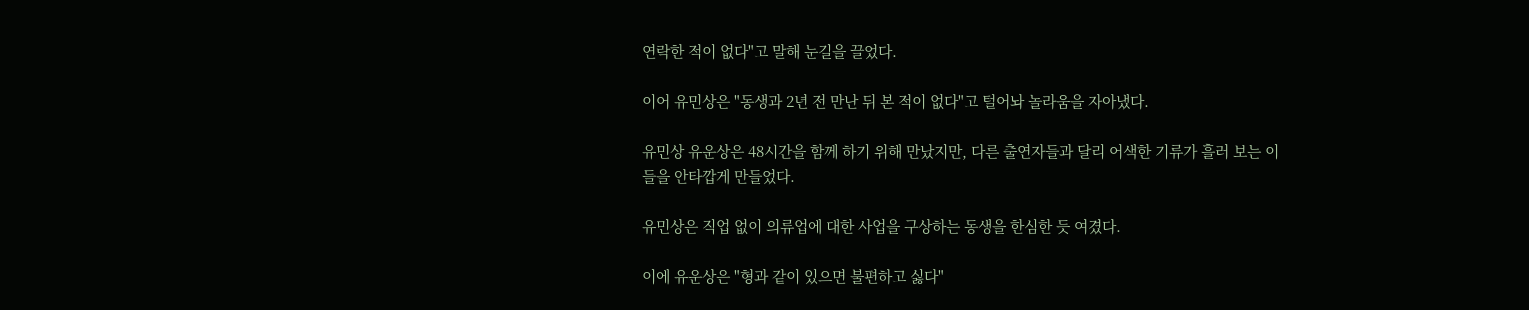연락한 적이 없다"고 말해 눈길을 끌었다.

이어 유민상은 "동생과 2년 전 만난 뒤 본 적이 없다"고 털어놔 놀라움을 자아냈다.

유민상 유운상은 48시간을 함께 하기 위해 만났지만, 다른 출연자들과 달리 어색한 기류가 흘러 보는 이들을 안타깝게 만들었다.

유민상은 직업 없이 의류업에 대한 사업을 구상하는 동생을 한심한 듯 여겼다.

이에 유운상은 "형과 같이 있으면 불편하고 싫다"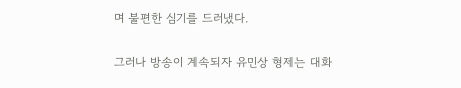며 불편한 심기를 드러냈다.

그러나 방송이 계속되자 유민상 형제는 대화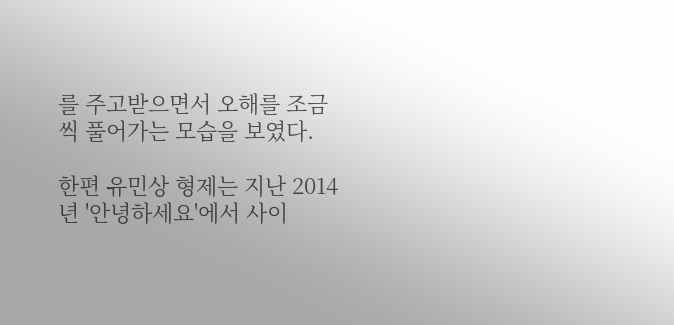를 주고받으면서 오해를 조금씩 풀어가는 모습을 보였다.

한편 유민상 형제는 지난 2014년 '안녕하세요'에서 사이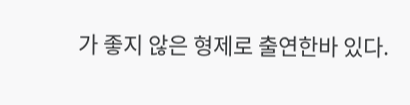가 좋지 않은 형제로 출연한바 있다.